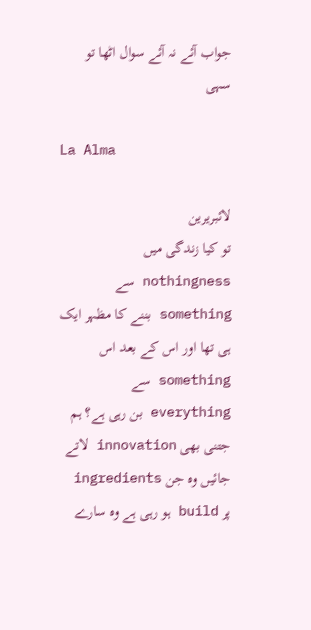جواب آئے نہ آئے سوال اٹھا تو سہی

La Alma

لائبریرین
تو کیا زندگی میں nothingness سے something بننے کا مظہر ایک ہی تھا اور اس کے بعد اس something سے everything بن رہی ہے؟ ہم جتنی بھی innovation لاتے جائیں وہ جن ingredients پر build ہو رہی ہے وہ سارے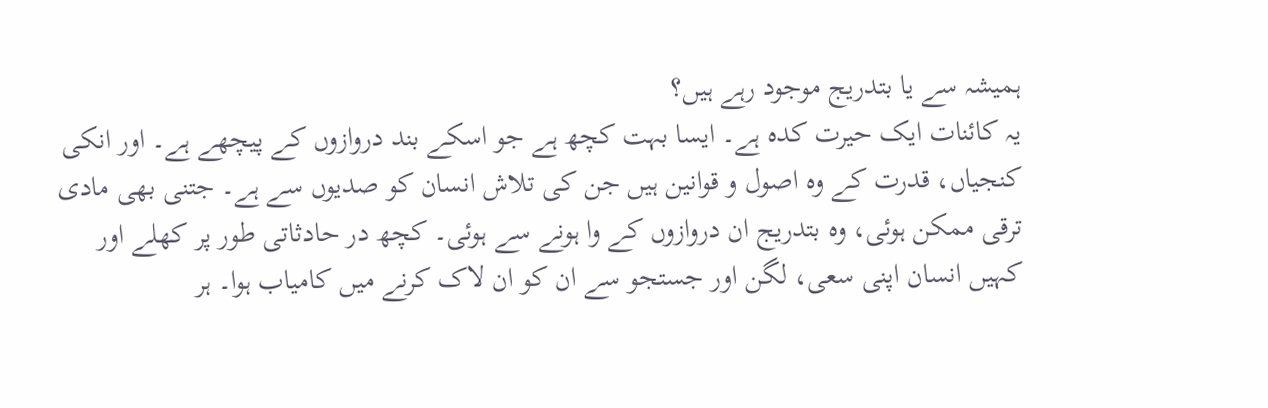ہمیشہ سے یا بتدریج موجود رہے ہیں؟
یہ کائنات ایک حیرت کدہ ہے۔ ایسا بہت کچھ ہے جو اسکے بند دروازوں کے پیچھے ہے۔ اور انکی کنجیاں، قدرت کے وہ اصول و قوانین ہیں جن کی تلاش انسان کو صدیوں سے ہے۔ جتنی بھی مادی ترقی ممکن ہوئی، وہ بتدریج ان دروازوں کے وا ہونے سے ہوئی۔ کچھ در حادثاتی طور پر کھلے اور کہیں انسان اپنی سعی، لگن اور جستجو سے ان کو ان لاک کرنے میں کامیاب ہوا۔ ہر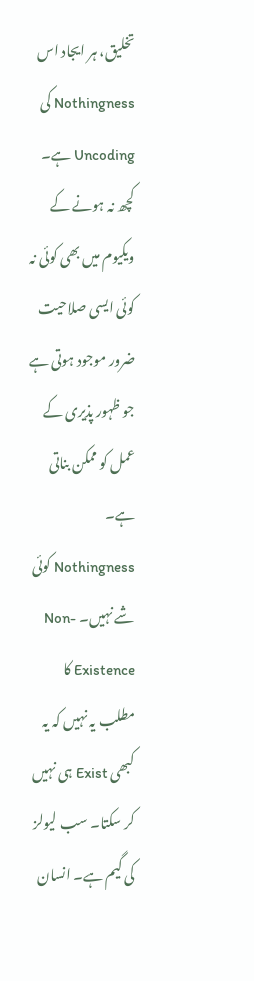تخلیق، ہر ایجاد اس Nothingness کی Uncoding ہے۔ کچھ نہ ہونے کے ویکیوم میں بھی کوئی نہ کوئی ایسی صلاحیت ضرور موجود ہوتی ہے جو ظہور پذیری کے عمل کو ممکن بناتی ہے۔ Nothingness کوئی شے نہیں۔ Non- Existence کا مطلب یہ نہیں کہ یہ کبھی Exist ہی نہیں کر سکتا۔ سب لیولز کی گیم ہے۔ انسان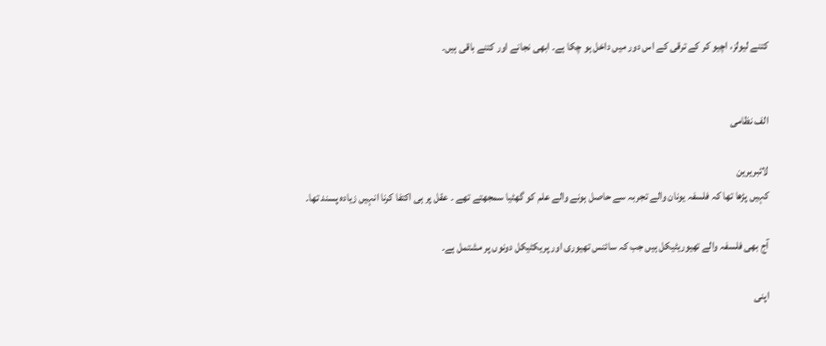کتنے لیولز، اچیو کر کے ترقی کے اس دور میں داخل ہو چکا ہے۔ ابھی نجانے اور کتنے باقی ہیں۔


الف نظامی

لائبریرین
کہیں پڑھا تھا کہ فلسفہ یونان والے تجربہ سے حاصل ہونے والے علم کو گھٹیا سمجھتے تھے ۔ عقل پر ہی اکتفا کرنا انہیں زیادہ پسند تھا۔

آج بھی فلسفہ والے تھیوریٹیکل ہیں جب کہ سائنس تھیوری اور پریکٹیکل دونوں پر مشتمل ہے۔

اپنی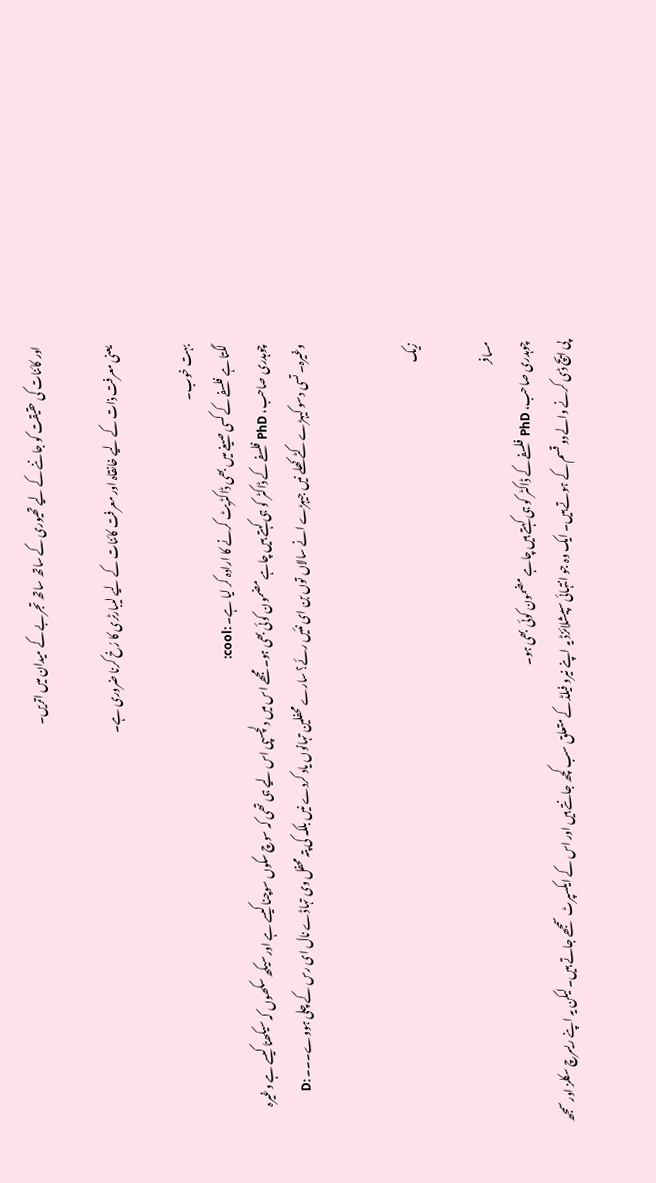اور کائنات کی حقیقت کو جاننے کے لیے تھیوری کے ساتھ ساتھ تجربے کے میدان میں اتریں۔

یعنی معرفت ذات کے لیے خانقاہ اور معرفت کائنات کے لیے لیبارٹری کا رُخ کرنا ضروری ہے۔

بہت خوب۔
لگتا ہے فلسفے کے کسی صیغے میں بھی ڈاکٹریٹ کرنے کا ارادہ کر لیا ہے۔ :cool:
چوہدری صاحب، PhD فلسفے کے ڈاکٹر کو ہی کہتے ہیں چاہے مضمون کوئی بھی ہو۔ مجھے اس میں دلچسپی اس لیے ہی تھی کہ سوچ سکوں سوچنا کیسے ہے اور سیکھ سکھوں کہ سیکھنا کیسے ہے وغیرہ وغیرہ۔ تسی دسو کیہڑے کٹے کھلے نیں جیہڑے انے سالاں توں بن ای نئیں رئے؟ سارے محفلین تہانوں یاد کردے نیں بلکہ کی پتہ محفل وی تہاڈے نال ای رس کے چلی ہووے۔۔۔ :D


زیک

مسافر
چوہدری صاحب، PhD فلسفے کے ڈاکٹر کو ہی کہتے ہیں چاہے مضمون کوئی بھی ہو۔
پی ایچ ڈی کرنے والے دو قسم کے ہوتے ہیں۔ ایک وہ جو انتہائی سپیشلائزڈ یہ اپنے نیرو فیلڈ کے متعلق سب کچھ جانتے ہیں اور اس کے ایکسپرٹ سمجھے جاتے ہیں۔ لیکن یہ اپنے ریسرچ سکلز اور سمجھ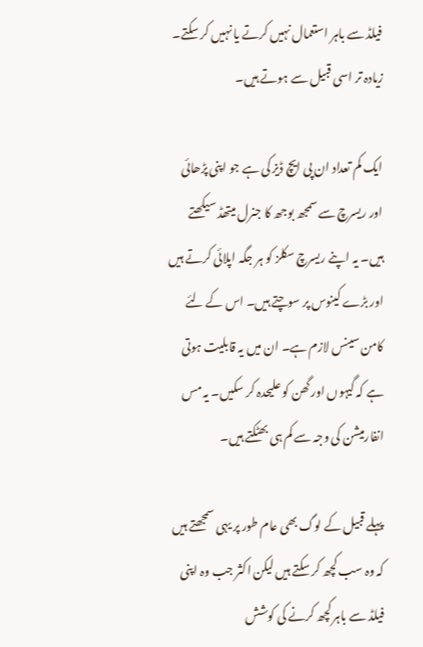فیلڈ سے باہر استعمال نہیں کرتے یا نہیں کر سکتے۔ زیادہ تر اسی قبیل سے ہوتے ہیں۔

ایک کم تعداد ان پی ایچ ڈیز کی ہے جو اپنی پڑھائی اور ریسرچ سے سمجھ بوجھ کا جنرل میتھڈ سیکھتے ہیں۔ یہ اپنے ریسرچ سکلز کو ہر جگہ اپلائی کرتے ہیں اور بڑے کینوس پر سوچتے ہیں۔ اس کے لئے کامن سینس لازم ہے۔ ان میں یہ قابلیت ہوتی ہے کہ گیہوں اور گھن کو علیحدہ کر سکیں۔ یہ مس انفارمیشن کی وجہ سے کم ہی بھٹکتے ہیں۔

پہلے قبیل کے لوگ بھی عام طور پر یہی سمجھتے ہیں کہ وہ سب کچھ کر سکتے ہیں لیکن اکثر جب وہ اپنی فیلڈ سے باہر کچھ کرنے کی کوشش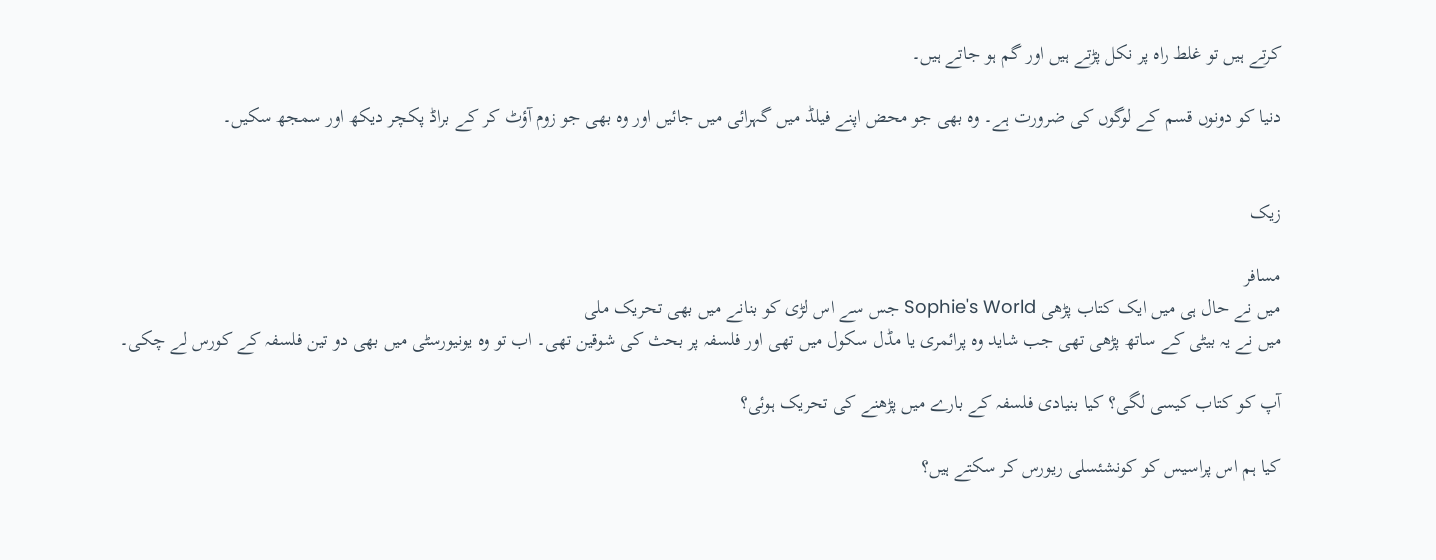کرتے ہیں تو غلط راہ پر نکل پڑتے ہیں اور گم ہو جاتے ہیں۔

دنیا کو دونوں قسم کے لوگوں کی ضرورت ہے۔ وہ بھی جو محض اپنے فیلڈ میں گہرائی میں جائیں اور وہ بھی جو زوم آؤٹ کر کے براڈ پکچر دیکھ اور سمجھ سکیں۔


زیک

مسافر
میں نے حال ہی میں ایک کتاب پڑھی Sophie's World جس سے اس لڑی کو بنانے میں بھی تحریک ملی
میں نے یہ بیٹی کے ساتھ پڑھی تھی جب شاید وہ پرائمری یا مڈل سکول میں تھی اور فلسفہ پر بحث کی شوقین تھی۔ اب تو وہ یونیورسٹی میں بھی دو تین فلسفہ کے کورس لے چکی۔

آپ کو کتاب کیسی لگی؟ کیا بنیادی فلسفہ کے بارے میں پڑھنے کی تحریک ہوئی؟

کیا ہم اس پراسیس کو کونشئسلی ریورس کر سکتے ہیں؟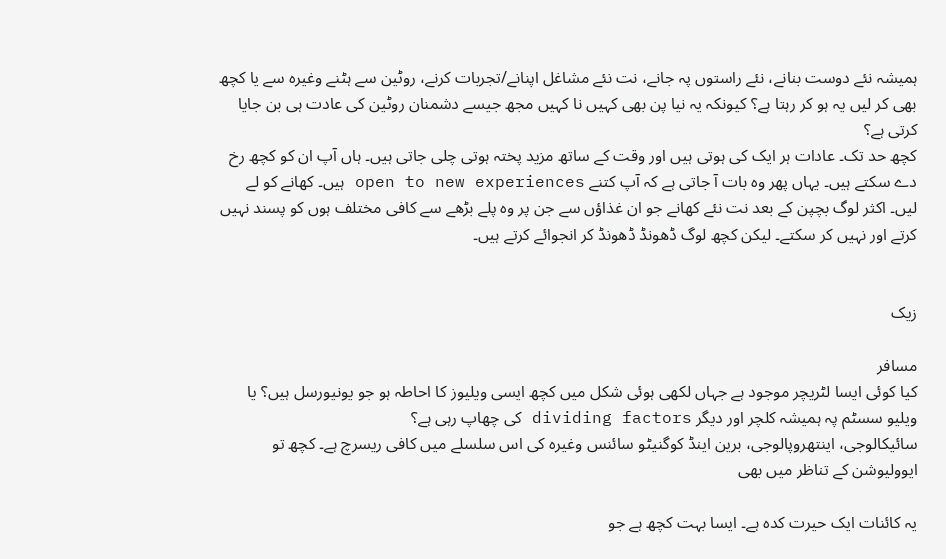ہمیشہ نئے دوست بنانے، نئے راستوں پہ جانے، نت نئے مشاغل اپنانے/تجربات کرنے، روٹین سے ہٹنے وغیرہ سے یا کچھ بھی کر لیں یہ ہو کر رہتا ہے؟ کیونکہ یہ نیا پن بھی کہیں نا کہیں مجھ جیسے دشمنان روٹین کی عادت ہی بن جایا کرتی ہے؟
کچھ حد تک۔ عادات ہر ایک کی ہوتی ہیں اور وقت کے ساتھ مزید پختہ ہوتی چلی جاتی ہیں۔ ہاں آپ ان کو کچھ رخ دے سکتے ہیں۔ یہاں پھر وہ بات آ جاتی ہے کہ آپ کتنے open to new experiences ہیں۔ کھانے کو لے لیں۔ اکثر لوگ بچپن کے بعد نت نئے کھانے جو ان غذاؤں سے جن پر وہ پلے بڑھے سے کافی مختلف ہوں کو پسند نہیں کرتے اور نہیں کر سکتے۔ لیکن کچھ لوگ ڈھونڈ ڈھونڈ کر انجوائے کرتے ہیں۔


زیک

مسافر
کیا کوئی ایسا لٹریچر موجود ہے جہاں لکھی ہوئی شکل میں کچھ ایسی ویلیوز کا احاطہ ہو جو یونیورسل ہیں؟ یا ویلیو سسٹم پہ ہمیشہ کلچر اور دیگر dividing factors کی چھاپ رہی ہے؟
سائیکالوجی، اینتھروپالوجی، برین اینڈ کوگنیٹو سائنس وغیرہ کی اس سلسلے میں کافی ریسرچ ہے۔ کچھ تو ایوولیوشن کے تناظر میں بھی

یہ کائنات ایک حیرت کدہ ہے۔ ایسا بہت کچھ ہے جو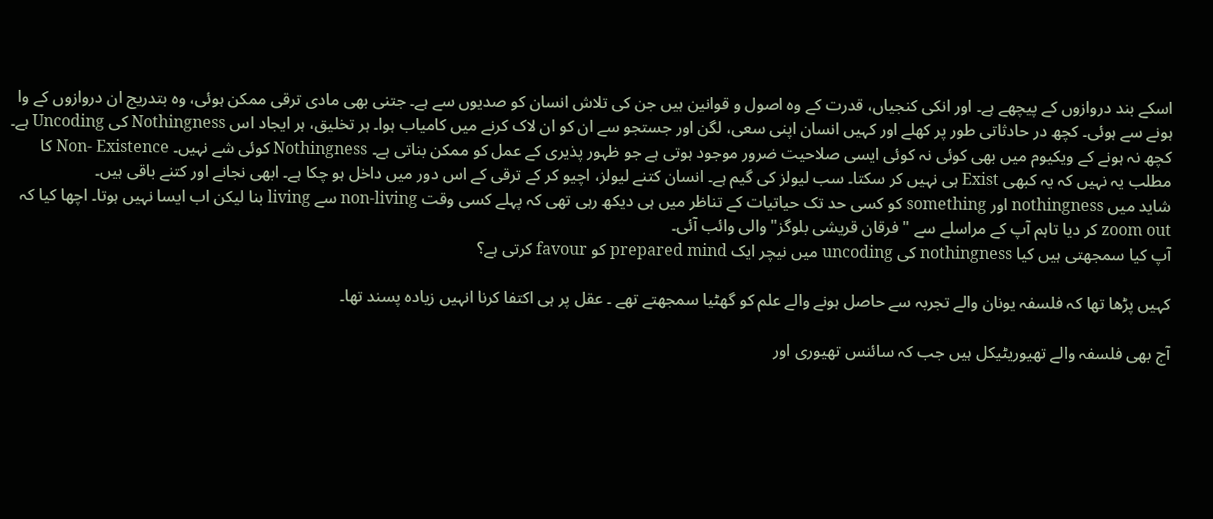اسکے بند دروازوں کے پیچھے ہے۔ اور انکی کنجیاں، قدرت کے وہ اصول و قوانین ہیں جن کی تلاش انسان کو صدیوں سے ہے۔ جتنی بھی مادی ترقی ممکن ہوئی، وہ بتدریج ان دروازوں کے وا ہونے سے ہوئی۔ کچھ در حادثاتی طور پر کھلے اور کہیں انسان اپنی سعی، لگن اور جستجو سے ان کو ان لاک کرنے میں کامیاب ہوا۔ ہر تخلیق، ہر ایجاد اس Nothingness کی Uncoding ہے۔ کچھ نہ ہونے کے ویکیوم میں بھی کوئی نہ کوئی ایسی صلاحیت ضرور موجود ہوتی ہے جو ظہور پذیری کے عمل کو ممکن بناتی ہے۔ Nothingness کوئی شے نہیں۔ Non- Existence کا مطلب یہ نہیں کہ یہ کبھی Exist ہی نہیں کر سکتا۔ سب لیولز کی گیم ہے۔ انسان کتنے لیولز، اچیو کر کے ترقی کے اس دور میں داخل ہو چکا ہے۔ ابھی نجانے اور کتنے باقی ہیں۔
شاید میں nothingness اور something کو کسی حد تک حیاتیات کے تناظر میں ہی دیکھ رہی تھی کہ پہلے کسی وقت non-living سے living بنا لیکن اب ایسا نہیں ہوتا۔ اچھا کیا کہ zoom out کر دیا تاہم آپ کے مراسلے سے "فرقان قریشی بلوگز" والی وائب آئی۔
آپ کیا سمجھتی ہیں کیا nothingness کی uncoding میں نیچر ایک prepared mind کو favour کرتی ہے؟

کہیں پڑھا تھا کہ فلسفہ یونان والے تجربہ سے حاصل ہونے والے علم کو گھٹیا سمجھتے تھے ۔ عقل پر ہی اکتفا کرنا انہیں زیادہ پسند تھا۔

آج بھی فلسفہ والے تھیوریٹیکل ہیں جب کہ سائنس تھیوری اور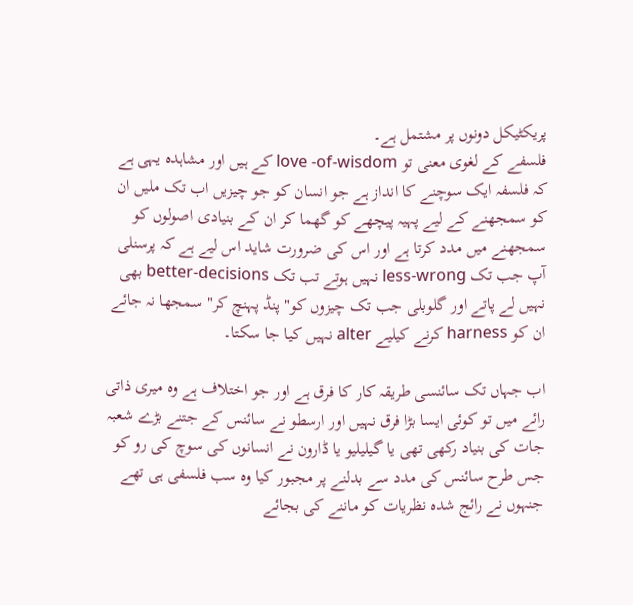پریکٹیکل دونوں پر مشتمل ہے۔
فلسفے کے لغوی معنی تو love -of-wisdom کے ہیں اور مشاہدہ یہی ہے کہ فلسفہ ایک سوچنے کا انداز ہے جو انسان کو جو چیزیں اب تک ملیں ان کو سمجھنے کے لیے پہیہ پیچھے کو گھما کر ان کے بنیادی اصولوں کو سمجھنے میں مدد کرتا ہے اور اس کی ضرورت شاید اس لیے ہے کہ پرسنلی آپ جب تک less-wrong نہیں ہوتے تب تک better-decisions بھی نہیں لے پاتے اور گلوبلی جب تک چیزوں کو" پنڈ پہنچ کر" سمجھا نہ جائے ان کو harness کرنے کیلیے alter نہیں کیا جا سکتا۔

اب جہاں تک سائنسی طریقہ کار کا فرق ہے اور جو اختلاف ہے وہ میری ذاتی رائے میں تو کوئی ایسا بڑا فرق نہیں اور ارسطو نے سائنس کے جتنے بڑے شعبہ جات کی بنیاد رکھی تھی یا گیلیلیو یا ڈارون نے انسانوں کی سوچ کی رو کو جس طرح سائنس کی مدد سے بدلنے پر مجبور کیا وہ سب فلسفی ہی تھے جنہوں نے رائج شدہ نظریات کو ماننے کی بجائے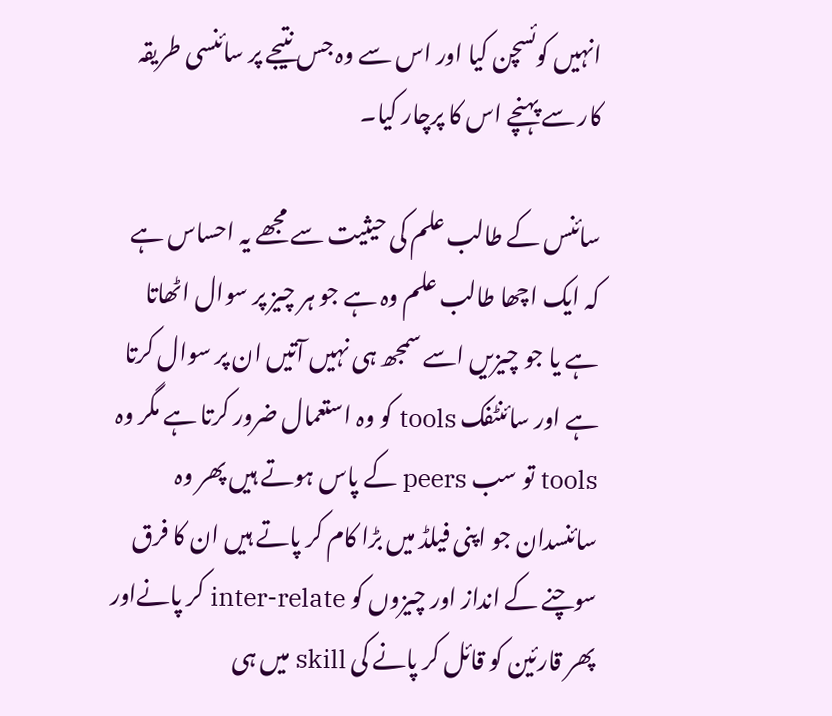انہیں کوئسچن کیا اور اس سے وہ جس نتیجے پر سائنسی طریقہ کار سے پہنچے اس کا پرچار کیا۔

سائنس کے طالب علم کی حیثیت سے مجھے یہ احساس ہے کہ ایک اچھا طالب علم وہ ہے جو ہر چیز پر سوال اٹھاتا ہے یا جو چیزیں اسے سمجھ ہی نہیں آتیں ان پر سوال کرتا ہے اور سائنٹفک tools کو وہ استعمال ضرور کرتا ہے مگر وہ tools تو سب peers کے پاس ہوتے ہیں پھر وہ سائنسدان جو اپنی فیلڈ میں بڑا کام کر پاتے ہیں ان کا فرق سوچنے کے انداز اور چیزوں کو inter-relate کر پانےاور پھر قارئین کو قائل کر پانے کی skill میں ہی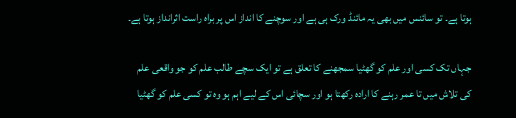ہوتا ہے۔ تو سائنس میں بھی یہ مائنڈ ورک ہی ہے اور سوچنے کا انداز اس پر براہ راست اثرانداز ہوتا ہے۔

جہاں تک کسی اور علم کو گھٹیا سمجھنے کا تعلق ہے تو ایک سچے طالب علم کو جو واقعی علم کی تلاش میں تا عمر رہنے کا ارادہ رکھتا ہو اور سچائی اس کے لیے اہم ہو وہ تو کسی علم کو گھٹیا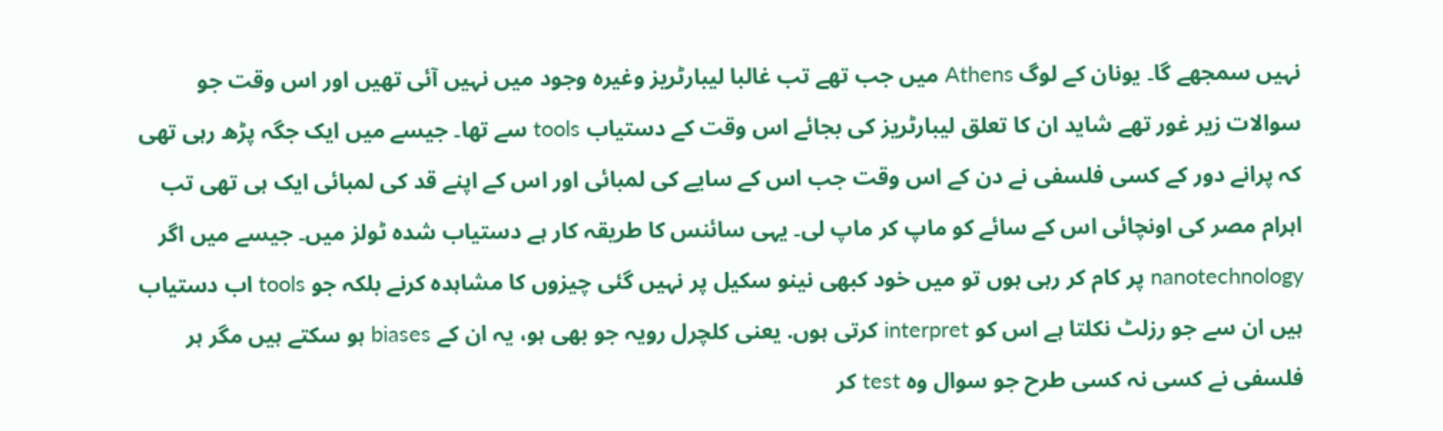نہیں سمجھے گا۔ یونان کے لوگ Athens میں جب تھے تب غالبا لیبارٹریز وغیرہ وجود میں نہیں آئی تھیں اور اس وقت جو سوالات زیر غور تھے شاید ان کا تعلق لیبارٹریز کی بجائے اس وقت کے دستیاب tools سے تھا۔ جیسے میں ایک جگہ پڑھ رہی تھی کہ پرانے دور کے کسی فلسفی نے دن کے اس وقت جب اس کے سایے کی لمبائی اور اس کے اپنے قد کی لمبائی ایک ہی تھی تب اہرام مصر کی اونچائی اس کے سائے کو ماپ کر ماپ لی۔ یہی سائنس کا طریقہ کار ہے دستیاب شدہ ٹولز میں۔ جیسے میں اگر nanotechnology پر کام کر رہی ہوں تو میں خود کبھی نینو سکیل پر نہیں گئی چیزوں کا مشاہدہ کرنے بلکہ جو tools اب دستیاب ہیں ان سے جو رزلٹ نکلتا ہے اس کو interpret کرتی ہوں. یعنی کلچرل رویہ جو بھی ہو، یہ ان کے biases ہو سکتے ہیں مگر ہر فلسفی نے کسی نہ کسی طرح جو سوال وہ test کر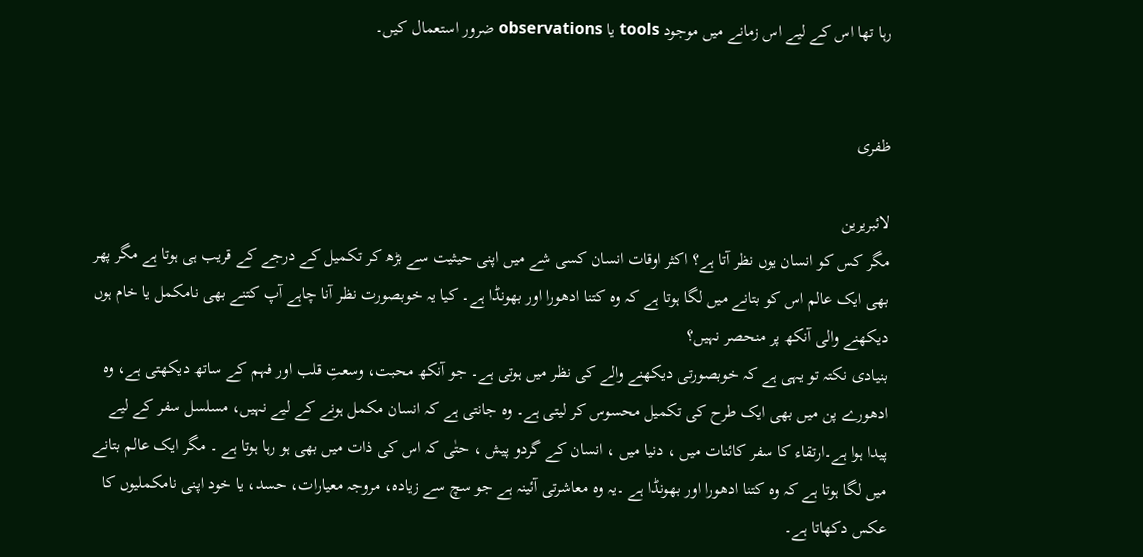رہا تھا اس کے لیے اس زمانے میں موجود tools یا observations ضرور استعمال کیں۔


ظفری

لائبریرین
مگر کس کو انسان یوں نظر آتا ہے؟ اکثر اوقات انسان کسی شے میں اپنی حیثیت سے بڑھ کر تکمیل کے درجے کے قریب ہی ہوتا ہے مگر پھر بھی ایک عالم اس کو بتانے میں لگا ہوتا ہے کہ وہ کتنا ادھورا اور بھونڈا ہے۔ کیا یہ خوبصورت نظر آنا چاہے آپ کتنے بھی نامکمل یا خام ہوں دیکھنے والی آنکھ پر منحصر نہیں؟
بنیادی نکتہ تو یہی ہے کہ خوبصورتی دیکھنے والے کی نظر میں ہوتی ہے۔ جو آنکھ محبت، وسعتِ قلب اور فہم کے ساتھ دیکھتی ہے، وہ ادھورے پن میں بھی ایک طرح کی تکمیل محسوس کر لیتی ہے۔ وہ جانتی ہے کہ انسان مکمل ہونے کے لیے نہیں، مسلسل سفر کے لیے پیدا ہوا ہے۔ارتقاء کا سفر کائنات میں ، دنیا میں ، انسان کے گردو پیش ، حتٰی کہ اس کی ذات میں بھی ہو رہا ہوتا ہے ۔ مگر ایک عالم بتانے میں لگا ہوتا ہے کہ وہ کتنا ادھورا اور بھونڈا ہے ۔یہ وہ معاشرتی آئینہ ہے جو سچ سے زیادہ، مروجہ معیارات، حسد، یا خود اپنی نامکملیوں کا عکس دکھاتا ہے۔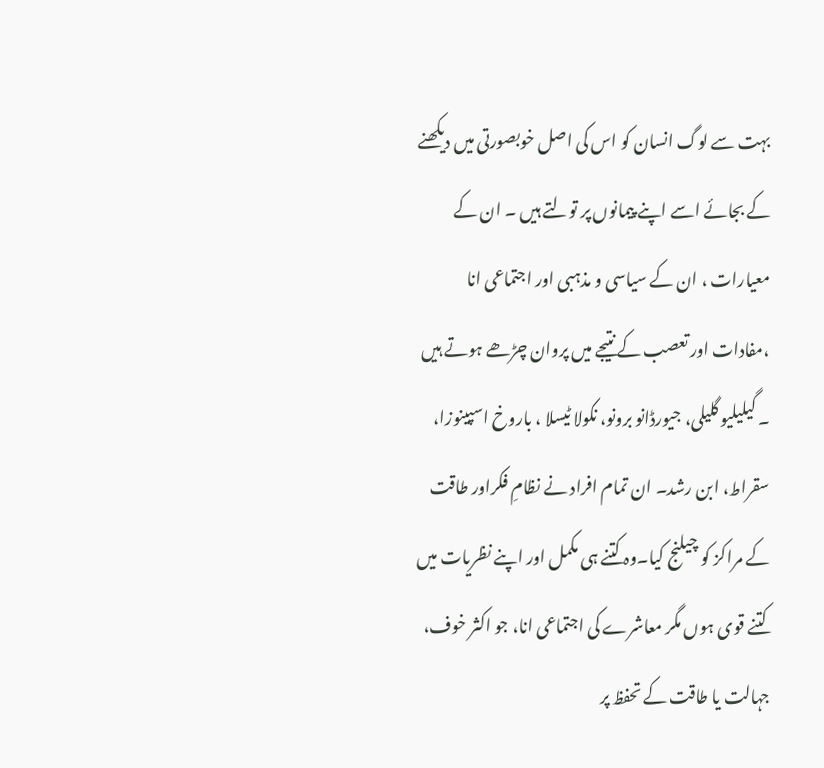بہت سے لوگ انسان کو اس کی اصل خوبصورتی میں دیکھنے کے بجائے اسے اپنے پیمانوں پر تولتے ہیں ۔ ان کے معیارات ، ان کے سیاسی و مذہبی اور اجتماعی انا ،مفادات اور تعصب کے نتیجے میں پروان چڑھے ہوتے ہیں ۔ گیلیلیو گلیلی، جیورڈانو برونو، نکولا ٹیسلا ، باروخ اسپینوزا، سقراط، ابن رشد۔ ان تمام افراد نے نظامِ فکراور طاقت کے مراکز کو چیلنج کیا۔وہ کتنے ہی مکمل اور اپنے نظریات میں کتنے قوی ہوں مگر معاشرے کی اجتماعی انا، جو اکثر خوف، جہالت یا طاقت کے تحفظ پر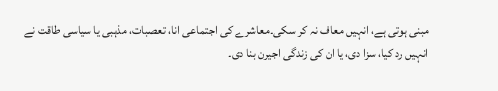مبنی ہوتی ہے، انہیں معاف نہ کر سکی۔معاشرے کی اجتماعی انا، تعصبات، مذہبی یا سیاسی طاقت نے انہیں رد کیا، سزا دی، یا ان کی زندگی اجیرن بنا دی۔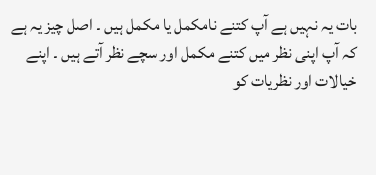بات یہ نہیں ہے آپ کتنے نامکمل یا مکمل ہیں ۔ اصل چیز یہ ہے کہ آپ اپنی نظر میں کتنے مکمل اور سچے نظر آتے ہیں ۔ اپنے خیالات اور نظریات کو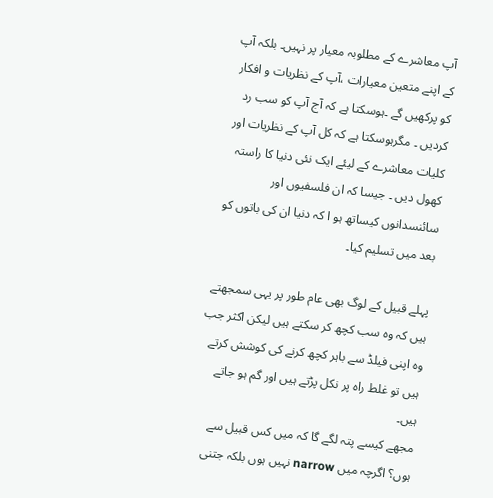آپ معاشرے کے مطلوبہ معیار پر نہیں۔ بلکہ آپ کے اپنے متعین معیارات ،آپ کے نظریات و افکار کو پرکھیں گے ۔ہوسکتا ہے کہ آج آپ کو سب رد کردیں ۔ مگرہوسکتا ہے کہ کل آپ کے نظریات اور کلیات معاشرے کے لیئے ایک نئی دنیا کا راستہ کھول دیں ۔ جیسا کہ ان فلسفیوں اور سائنسدانوں کیساتھ ہو ا کہ دنیا ان کی باتوں کو بعد میں تسلیم کیا۔

پہلے قبیل کے لوگ بھی عام طور پر یہی سمجھتے ہیں کہ وہ سب کچھ کر سکتے ہیں لیکن اکثر جب وہ اپنی فیلڈ سے باہر کچھ کرنے کی کوشش کرتے ہیں تو غلط راہ پر نکل پڑتے ہیں اور گم ہو جاتے ہیں۔
مجھے کیسے پتہ لگے گا کہ میں کس قبیل سے ہوں؟ اگرچہ میں narrow نہیں ہوں بلکہ جتنی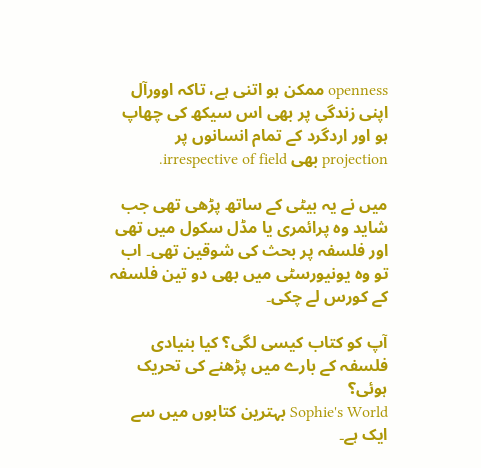openness ممکن ہو اتنی ہے، تاکہ اوورآل اپنی زندگی پر بھی اس سیکھ کی چھاپ ہو اور اردگرد کے تمام انسانوں پر projection بھی irrespective of field.

میں نے یہ بیٹی کے ساتھ پڑھی تھی جب شاید وہ پرائمری یا مڈل سکول میں تھی اور فلسفہ پر بحث کی شوقین تھی۔ اب تو وہ یونیورسٹی میں بھی دو تین فلسفہ کے کورس لے چکی۔

آپ کو کتاب کیسی لگی؟ کیا بنیادی فلسفہ کے بارے میں پڑھنے کی تحریک ہوئی؟
Sophie's World بہترین کتابوں میں سے ایک ہے۔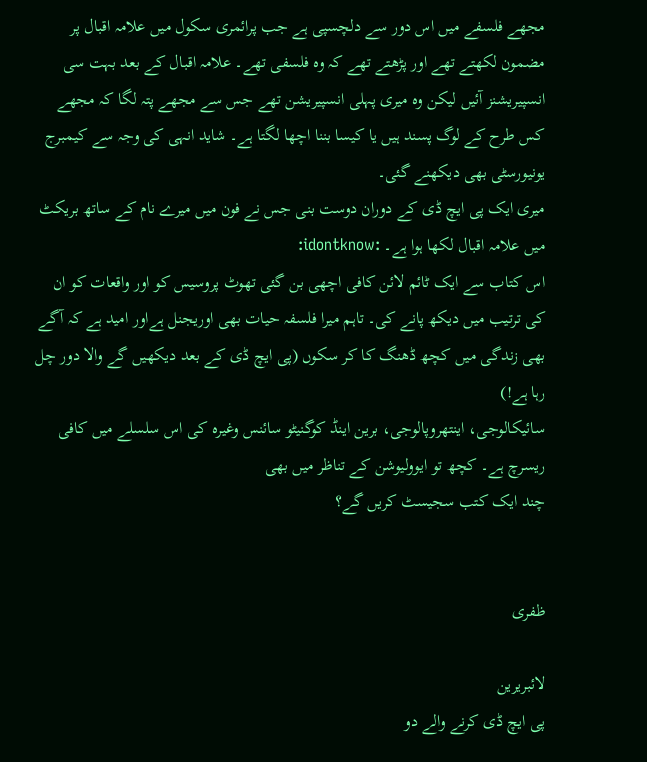مجھے فلسفے میں اس دور سے دلچسپی ہے جب پرائمری سکول میں علامہ اقبال پر مضمون لکھتے تھے اور پڑھتے تھے کہ وہ فلسفی تھے۔ علامہ اقبال کے بعد بہت سی انسپیریشنز آئیں لیکن وہ میری پہلی انسپیریشن تھے جس سے مجھے پتہ لگا کہ مجھے کس طرح کے لوگ پسند ہیں یا کیسا بننا اچھا لگتا ہے۔ شاید انہی کی وجہ سے کیمبرج یونیورسٹی بھی دیکھنے گئی۔
میری ایک پی ایچ ڈی کے دوران دوست بنی جس نے فون میں میرے نام کے ساتھ بریکٹ میں علامہ اقبال لکھا ہوا ہے۔ :idontknow:
اس کتاب سے ایک ٹائم لائن کافی اچھی بن گئی تھوٹ پروسیس کو اور واقعات کو ان کی ترتیب میں دیکھ پانے کی۔ تاہم میرا فلسفہ حیات بھی اوریجنل ہےاور امید ہے کہ آگے بھی زندگی میں کچھ ڈھنگ کا کر سکوں (پی ایچ ڈی کے بعد دیکھیں گے والا دور چل رہا ہے!)
سائیکالوجی، اینتھروپالوجی، برین اینڈ کوگنیٹو سائنس وغیرہ کی اس سلسلے میں کافی ریسرچ ہے۔ کچھ تو ایوولیوشن کے تناظر میں بھی
چند ایک کتب سجیسٹ کریں گے؟


ظفری

لائبریرین
پی ایچ ڈی کرنے والے دو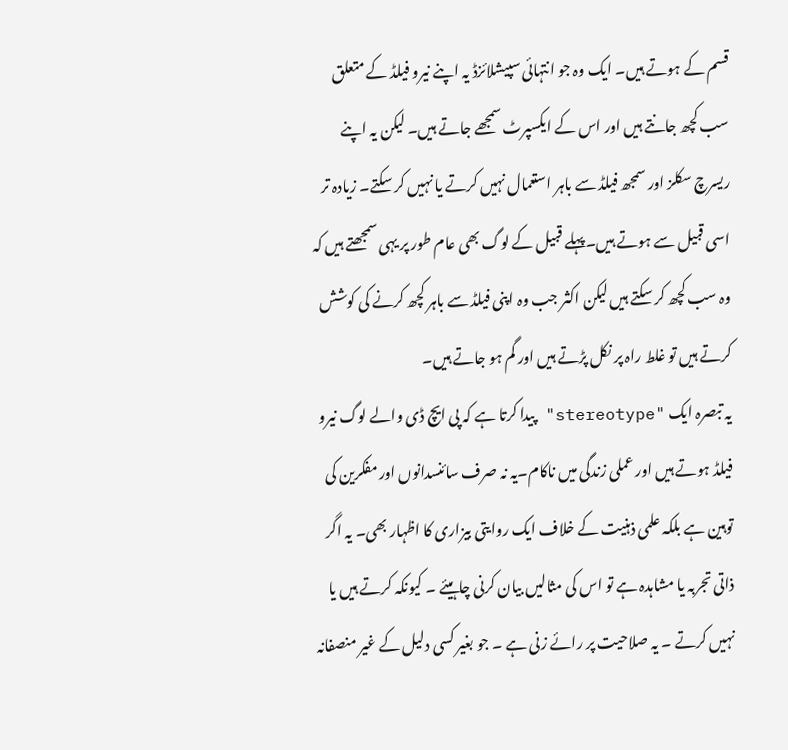قسم کے ہوتے ہیں۔ ایک وہ جو انتہائی سپیشلائزڈ یہ اپنے نیرو فیلڈ کے متعلق سب کچھ جانتے ہیں اور اس کے ایکسپرٹ سمجھے جاتے ہیں۔ لیکن یہ اپنے ریسرچ سکلز اور سمجھ فیلڈ سے باہر استعمال نہیں کرتے یا نہیں کر سکتے۔ زیادہ تر اسی قبیل سے ہوتے ہیں۔پہلے قبیل کے لوگ بھی عام طور پر یہی سمجھتے ہیں کہ وہ سب کچھ کر سکتے ہیں لیکن اکثر جب وہ اپنی فیلڈ سے باہر کچھ کرنے کی کوشش کرتے ہیں تو غلط راہ پر نکل پڑتے ہیں اور گم ہو جاتے ہیں۔
یہ تبصرہ ایک "stereotype" پیدا کرتا ہے کہ پی ایچ ڈی والے لوگ نیرو فیلڈ ہوتے ہیں اور عملی زندگی میں ناکام۔یہ نہ صرف سائنسدانوں اور مفکرین کی توہین ہے بلکہ علمی ذہنیت کے خلاف ایک روایتی بیزاری کا اظہار بھی۔ یہ اگر ذاتی تجربہ یا مشاہدہ ہے تو اس کی مثالیں بیان کرنی چاہیئے ۔ کیونکہ کرتے ہیں یا نہیں کرتے ۔ یہ صلاحیت پر رائے زنی ہے ۔ جو بغیر کسی دلیل کے غیر منصفانہ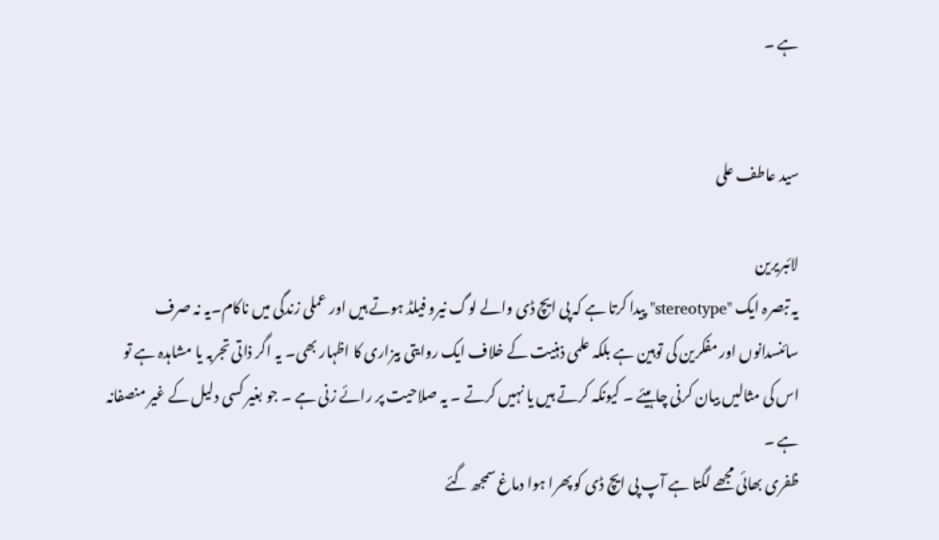ہے ۔


سید عاطف علی

لائبریرین
یہ تبصرہ ایک "stereotype" پیدا کرتا ہے کہ پی ایچ ڈی والے لوگ نیرو فیلڈ ہوتے ہیں اور عملی زندگی میں ناکام۔یہ نہ صرف سائنسدانوں اور مفکرین کی توہین ہے بلکہ علمی ذہنیت کے خلاف ایک روایتی بیزاری کا اظہار بھی۔ یہ اگر ذاتی تجربہ یا مشاہدہ ہے تو اس کی مثالیں بیان کرنی چاہیئے ۔ کیونکہ کرتے ہیں یا نہیں کرتے ۔ یہ صلاحیت پر رائے زنی ہے ۔ جو بغیر کسی دلیل کے غیر منصفانہ ہے ۔
ظفری بھائی مجھے لگتا ہے آپ پی ایچ ڈی کو پھرا ہوا دماغ سمجھ گئے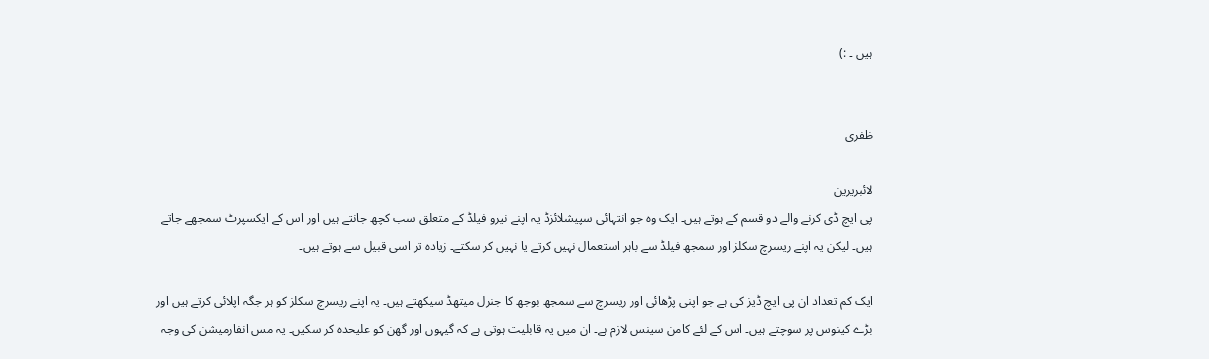ہیں ۔ :)


ظفری

لائبریرین
پی ایچ ڈی کرنے والے دو قسم کے ہوتے ہیں۔ ایک وہ جو انتہائی سپیشلائزڈ یہ اپنے نیرو فیلڈ کے متعلق سب کچھ جانتے ہیں اور اس کے ایکسپرٹ سمجھے جاتے ہیں۔ لیکن یہ اپنے ریسرچ سکلز اور سمجھ فیلڈ سے باہر استعمال نہیں کرتے یا نہیں کر سکتے۔ زیادہ تر اسی قبیل سے ہوتے ہیں۔

ایک کم تعداد ان پی ایچ ڈیز کی ہے جو اپنی پڑھائی اور ریسرچ سے سمجھ بوجھ کا جنرل میتھڈ سیکھتے ہیں۔ یہ اپنے ریسرچ سکلز کو ہر جگہ اپلائی کرتے ہیں اور بڑے کینوس پر سوچتے ہیں۔ اس کے لئے کامن سینس لازم ہے۔ ان میں یہ قابلیت ہوتی ہے کہ گیہوں اور گھن کو علیحدہ کر سکیں۔ یہ مس انفارمیشن کی وجہ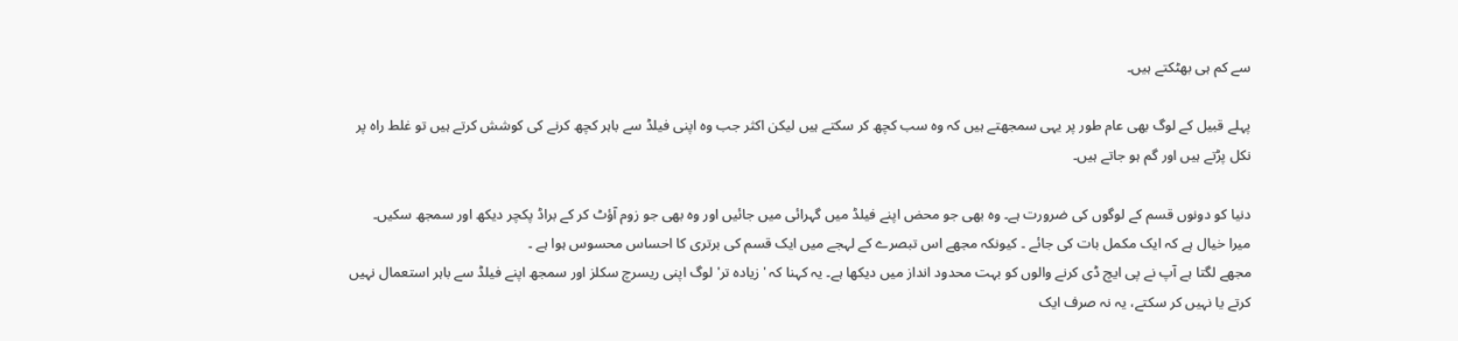سے کم ہی بھٹکتے ہیں۔

پہلے قبیل کے لوگ بھی عام طور پر یہی سمجھتے ہیں کہ وہ سب کچھ کر سکتے ہیں لیکن اکثر جب وہ اپنی فیلڈ سے باہر کچھ کرنے کی کوشش کرتے ہیں تو غلط راہ پر نکل پڑتے ہیں اور گم ہو جاتے ہیں۔

دنیا کو دونوں قسم کے لوگوں کی ضرورت ہے۔ وہ بھی جو محض اپنے فیلڈ میں گہرائی میں جائیں اور وہ بھی جو زوم آؤٹ کر کے براڈ پکچر دیکھ اور سمجھ سکیں۔
میرا خیال ہے کہ ایک مکمل بات کی جائے ۔ کیونکہ مجھے اس تبصرے کے لہجے میں ایک قسم کی برتری کا احساس محسوس ہوا ہے ۔
مجھے لگتا ہے آپ نے پی ایچ ڈی کرنے والوں کو بہت محدود انداز میں دیکھا ہے۔ یہ کہنا کہ 'زیادہ تر' لوگ اپنی ریسرچ سکلز اور سمجھ اپنے فیلڈ سے باہر استعمال نہیں کرتے یا نہیں کر سکتے، یہ نہ صرف ایک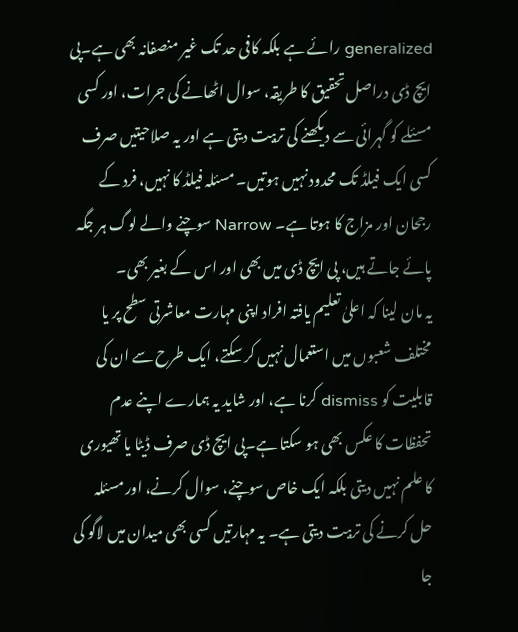generalized رائے ہے بلکہ کافی حد تک غیر منصفانہ بھی ہے۔پی ایچ ڈی دراصل تحقیق کا طریقہ، سوال اٹھانے کی جرات، اور کسی مسئلے کو گہرائی سے دیکھنے کی تربیت دیتی ہے اور یہ صلاحیتیں صرف کسی ایک فیلڈ تک محدود نہیں ہوتیں۔ مسئلہ فیلڈ کا نہیں، فرد کے رجحان اور مزاج کا ہوتا ہے۔ Narrow سوچنے والے لوگ ہر جگہ پائے جاتے ہیں، پی ایچ ڈی میں بھی اور اس کے بغیر بھی۔
یہ مان لینا کہ اعلیٰ تعلیم یافتہ افراد اپنی مہارت معاشرتی سطح پر یا مختلف شعبوں میں استعمال نہیں کر سکتے، ایک طرح سے ان کی قابلیت کو dismiss کرنا ہے، اور شاید یہ ہمارے اپنے عدم تحفظات کا عکس بھی ہو سکتا ہے۔پی ایچ ڈی صرف ڈیٹا یا تھیوری کا علم نہیں دیتی بلکہ ایک خاص سوچنے، سوال کرنے، اور مسئلہ حل کرنے کی تربیت دیتی ہے۔ یہ مہارتیں کسی بھی میدان میں لاگو کی جا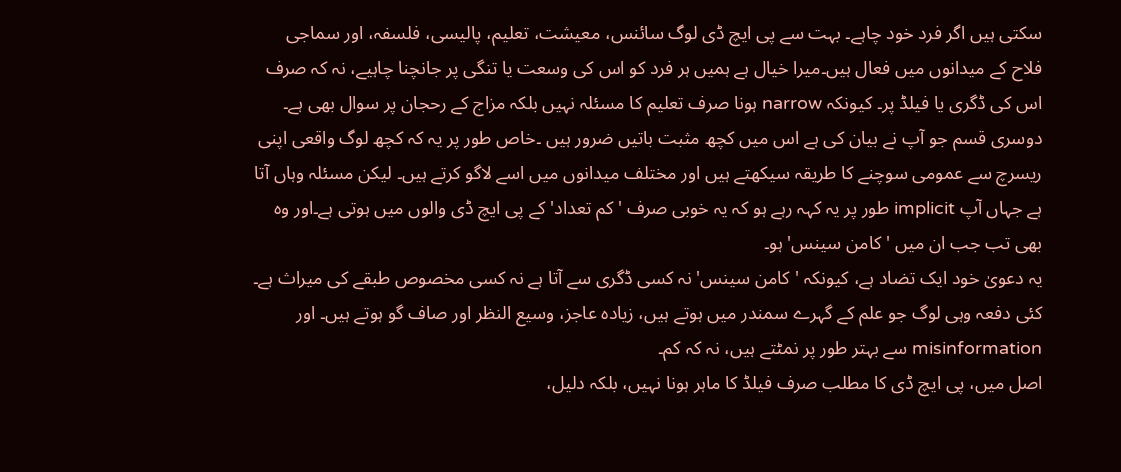سکتی ہیں اگر فرد خود چاہے۔ بہت سے پی ایچ ڈی لوگ سائنس، معیشت، تعلیم، پالیسی، فلسفہ، اور سماجی فلاح کے میدانوں میں فعال ہیں۔میرا خیال ہے ہمیں ہر فرد کو اس کی وسعت یا تنگی پر جانچنا چاہیے، نہ کہ صرف اس کی ڈگری یا فیلڈ پر۔ کیونکہ narrow ہونا صرف تعلیم کا مسئلہ نہیں بلکہ مزاج کے رحجان پر سوال بھی ہے۔
دوسری قسم جو آپ نے بیان کی ہے اس میں کچھ مثبت باتیں ضرور ہیں ۔خاص طور پر یہ کہ کچھ لوگ واقعی اپنی ریسرچ سے عمومی سوچنے کا طریقہ سیکھتے ہیں اور مختلف میدانوں میں اسے لاگو کرتے ہیں۔ لیکن مسئلہ وہاں آتا ہے جہاں آپ implicit طور پر یہ کہہ رہے ہو کہ یہ خوبی صرف 'کم تعداد' کے پی ایچ ڈی والوں میں ہوتی ہے۔اور وہ بھی تب جب ان میں 'کامن سینس' ہو۔
یہ دعویٰ خود ایک تضاد ہے، کیونکہ 'کامن سینس' نہ کسی ڈگری سے آتا ہے نہ کسی مخصوص طبقے کی میراث ہے۔ کئی دفعہ وہی لوگ جو علم کے گہرے سمندر میں ہوتے ہیں، زیادہ عاجز، وسیع النظر اور صاف گو ہوتے ہیں۔ اور misinformation سے بہتر طور پر نمٹتے ہیں، نہ کہ کم۔
اصل میں، پی ایچ ڈی کا مطلب صرف فیلڈ کا ماہر ہونا نہیں، بلکہ دلیل،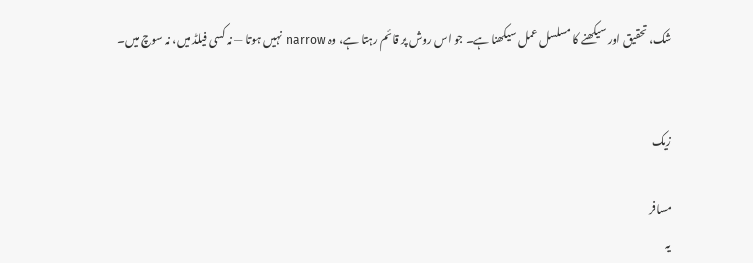شک، تحقیق اور سیکھنے کا مسلسل عمل سیکھنا ہے۔ جو اس روش پر قائم رہتا ہے، وہ narrow نہیں ہوتا — نہ کسی فیلڈ میں، نہ سوچ میں۔


زیک

مسافر
یہ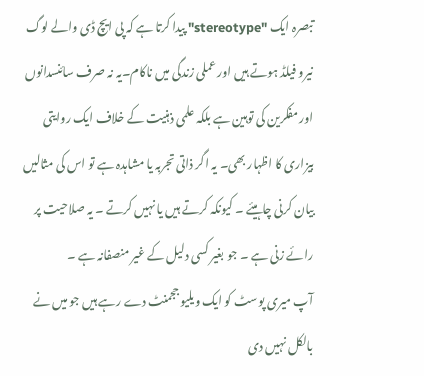تبصرہ ایک "stereotype" پیدا کرتا ہے کہ پی ایچ ڈی والے لوگ نیرو فیلڈ ہوتے ہیں اور عملی زندگی میں ناکام۔یہ نہ صرف سائنسدانوں اور مفکرین کی توہین ہے بلکہ علمی ذہنیت کے خلاف ایک روایتی بیزاری کا اظہار بھی۔ یہ اگر ذاتی تجربہ یا مشاہدہ ہے تو اس کی مثالیں بیان کرنی چاہیئے ۔ کیونکہ کرتے ہیں یا نہیں کرتے ۔ یہ صلاحیت پر رائے زنی ہے ۔ جو بغیر کسی دلیل کے غیر منصفانہ ہے ۔
آپ میری پوسٹ کو ایک ویلیو ججمنٹ دے رہے ہیں جو میں نے بالکل نہیں دی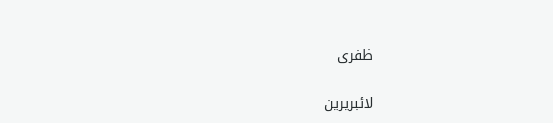ظفری

لائبریرین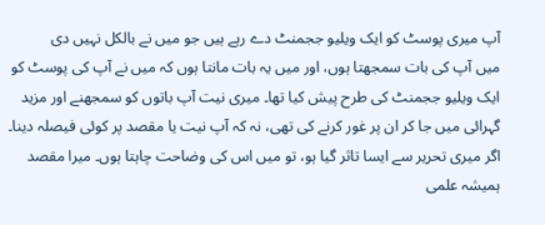آپ میری پوسٹ کو ایک ویلیو ججمنٹ دے رہے ہیں جو میں نے بالکل نہیں دی
میں آپ کی بات سمجھتا ہوں، اور میں یہ بات مانتا ہوں کہ میں نے آپ کی پوسٹ کو ایک ویلیو ججمنٹ کی طرح پیش کیا تھا۔ میری نیت آپ باتوں کو سمجھنے اور مزید گہرائی میں جا کر ان پر غور کرنے کی تھی، نہ کہ آپ نیت یا مقصد پر کوئی فیصلہ دینا۔ اگر میری تحریر سے ایسا تاثر گیا ہو، تو میں اس کی وضاحت چاہتا ہوں۔ میرا مقصد ہمیشہ علمی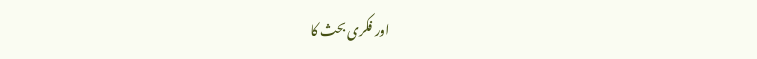اور فکری بحث کا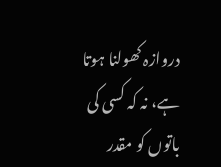دروازہ کھولنا ہوتا ہے، نہ کہ کسی کی باتوں کو مقدر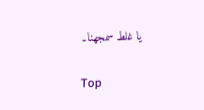یا غلط سمجھنا۔

Top